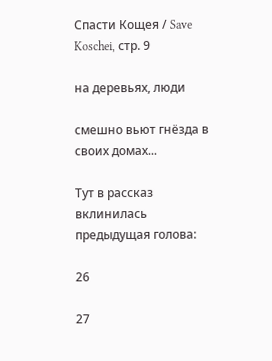Спасти Кощея / Save Koschei, стр. 9

на деревьях, люди

смешно вьют гнёзда в своих домах...

Тут в рассказ вклинилась предыдущая голова:

26

27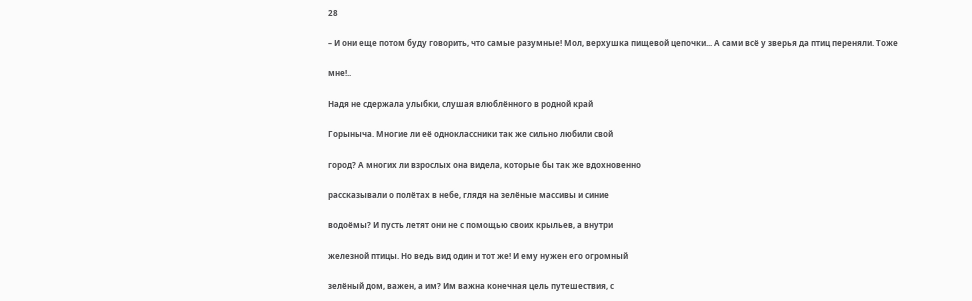28

– И они еще потом буду говорить, что самые разумные! Мол, верхушка пищевой цепочки... А сами всё у зверья да птиц переняли. Тоже

мне!..

Надя не сдержала улыбки, слушая влюблённого в родной край

Горыныча. Многие ли её одноклассники так же сильно любили свой

город? А многих ли взрослых она видела, которые бы так же вдохновенно

рассказывали о полётах в небе, глядя на зелёные массивы и синие

водоёмы? И пусть летят они не с помощью своих крыльев, а внутри

железной птицы. Но ведь вид один и тот же! И ему нужен его огромный

зелёный дом, важен, а им? Им важна конечная цель путешествия, с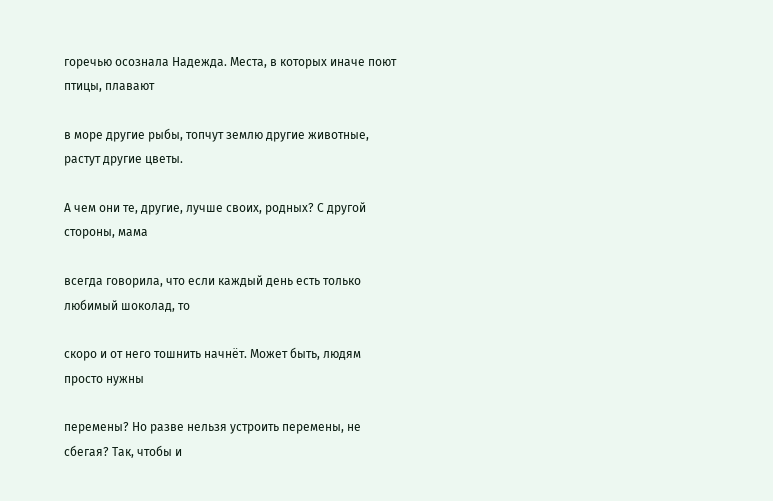горечью осознала Надежда. Места, в которых иначе поют птицы, плавают

в море другие рыбы, топчут землю другие животные, растут другие цветы.

А чем они те, другие, лучше своих, родных? С другой стороны, мама

всегда говорила, что если каждый день есть только любимый шоколад, то

скоро и от него тошнить начнёт. Может быть, людям просто нужны

перемены? Но разве нельзя устроить перемены, не сбегая? Так, чтобы и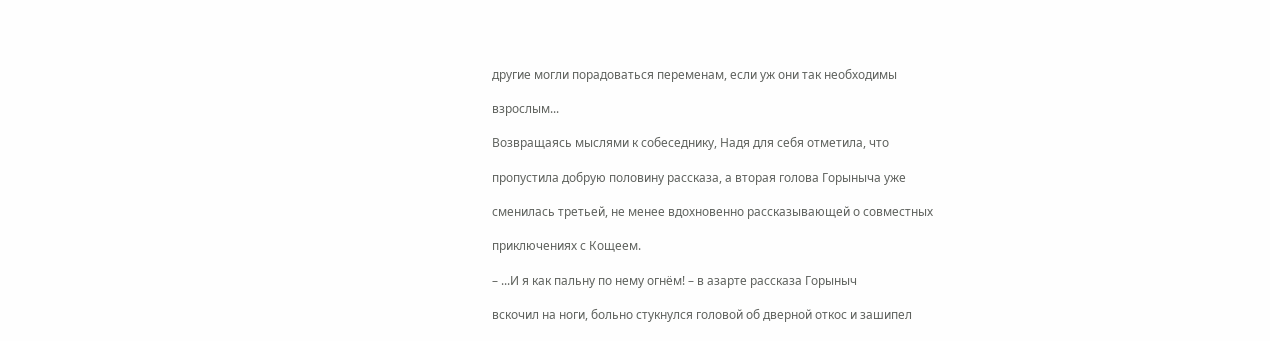другие могли порадоваться переменам, если уж они так необходимы

взрослым...

Возвращаясь мыслями к собеседнику, Надя для себя отметила, что

пропустила добрую половину рассказа, а вторая голова Горыныча уже

сменилась третьей, не менее вдохновенно рассказывающей о совместных

приключениях с Кощеем.

– ...И я как пальну по нему огнём! – в азарте рассказа Горыныч

вскочил на ноги, больно стукнулся головой об дверной откос и зашипел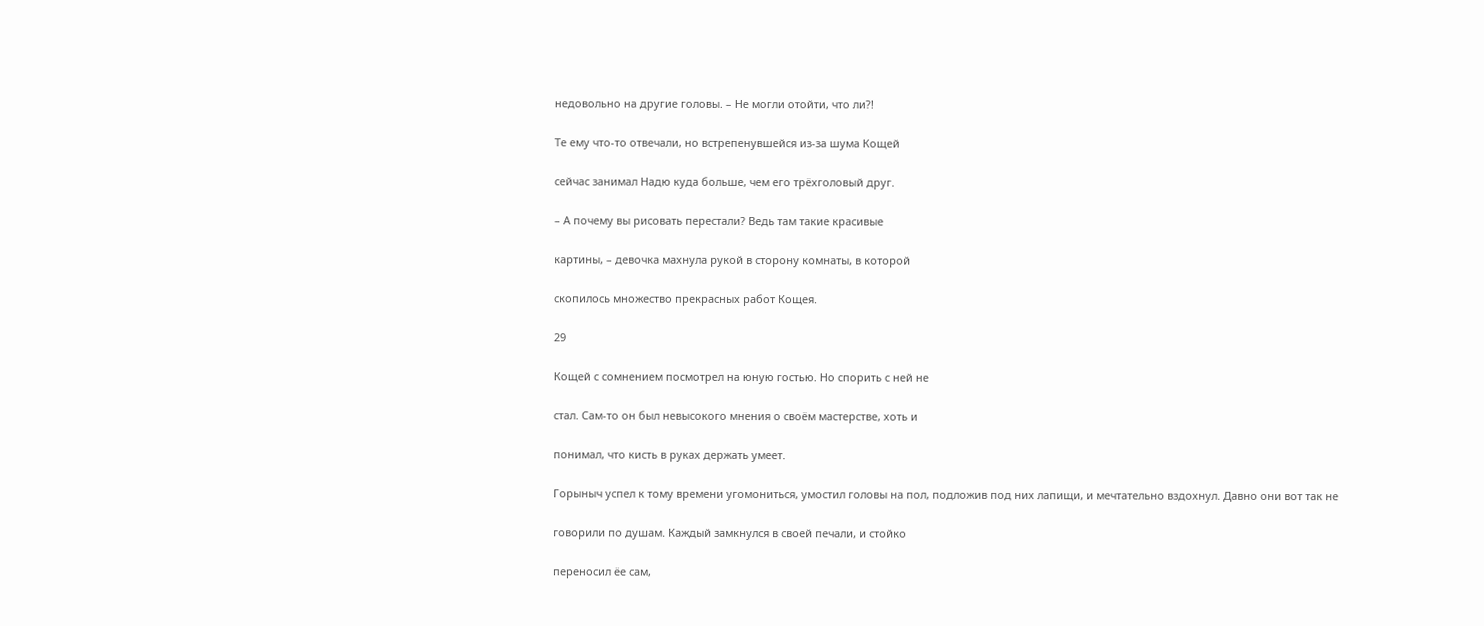недовольно на другие головы. – Не могли отойти, что ли?!

Те ему что-то отвечали, но встрепенувшейся из-за шума Кощей

сейчас занимал Надю куда больше, чем его трёхголовый друг.

– А почему вы рисовать перестали? Ведь там такие красивые

картины, – девочка махнула рукой в сторону комнаты, в которой

скопилось множество прекрасных работ Кощея.

29

Кощей с сомнением посмотрел на юную гостью. Но спорить с ней не

стал. Сам-то он был невысокого мнения о своём мастерстве, хоть и

понимал, что кисть в руках держать умеет.

Горыныч успел к тому времени угомониться, умостил головы на пол, подложив под них лапищи, и мечтательно вздохнул. Давно они вот так не

говорили по душам. Каждый замкнулся в своей печали, и стойко

переносил ёе сам,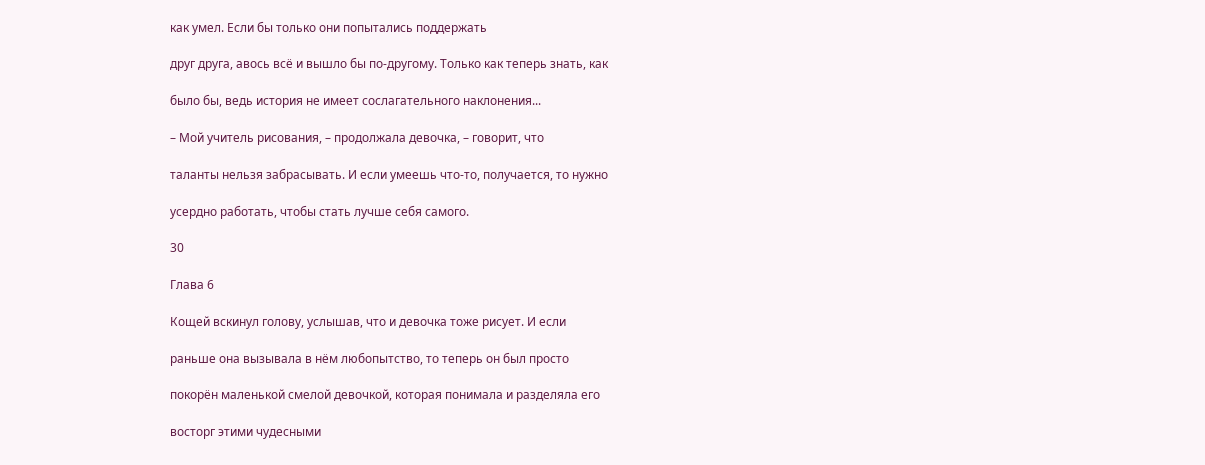как умел. Если бы только они попытались поддержать

друг друга, авось всё и вышло бы по-другому. Только как теперь знать, как

было бы, ведь история не имеет сослагательного наклонения...

– Мой учитель рисования, – продолжала девочка, – говорит, что

таланты нельзя забрасывать. И если умеешь что-то, получается, то нужно

усердно работать, чтобы стать лучше себя самого.

30

Глава 6

Кощей вскинул голову, услышав, что и девочка тоже рисует. И если

раньше она вызывала в нём любопытство, то теперь он был просто

покорён маленькой смелой девочкой, которая понимала и разделяла его

восторг этими чудесными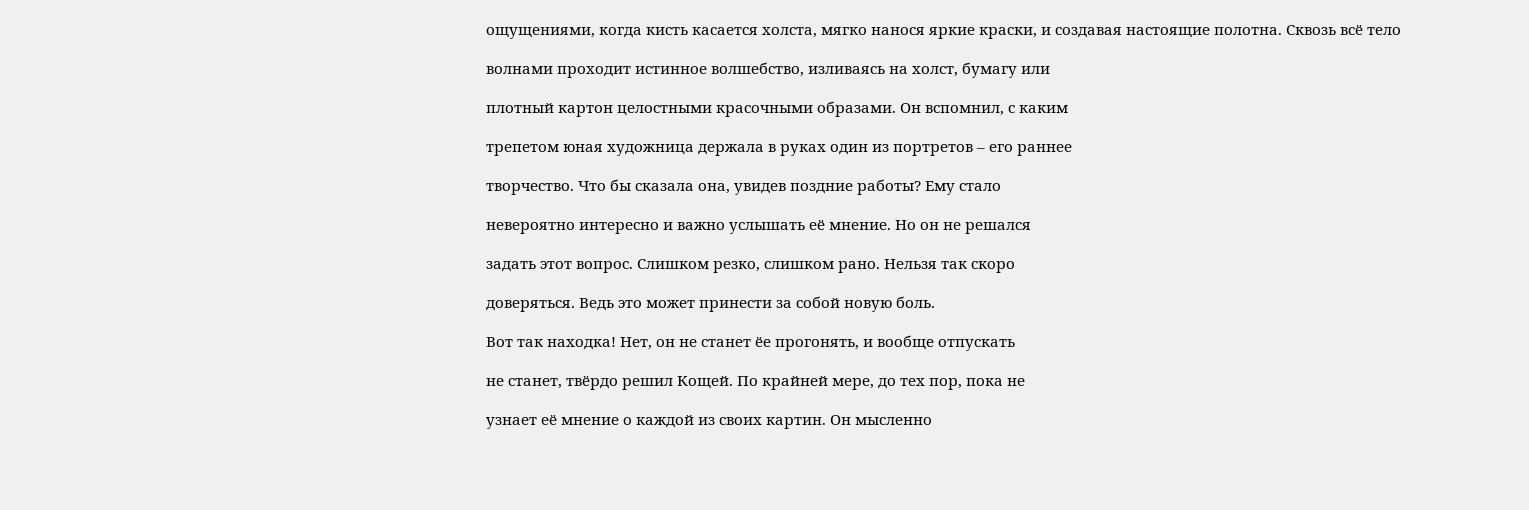ощущениями, когда кисть касается холста, мягко нанося яркие краски, и создавая настоящие полотна. Сквозь всё тело

волнами проходит истинное волшебство, изливаясь на холст, бумагу или

плотный картон целостными красочными образами. Он вспомнил, с каким

трепетом юная художница держала в руках один из портретов – его раннее

творчество. Что бы сказала она, увидев поздние работы? Ему стало

невероятно интересно и важно услышать её мнение. Но он не решался

задать этот вопрос. Слишком резко, слишком рано. Нельзя так скоро

доверяться. Ведь это может принести за собой новую боль.

Вот так находка! Нет, он не станет ёе прогонять, и вообще отпускать

не станет, твёрдо решил Кощей. По крайней мере, до тех пор, пока не

узнает её мнение о каждой из своих картин. Он мысленно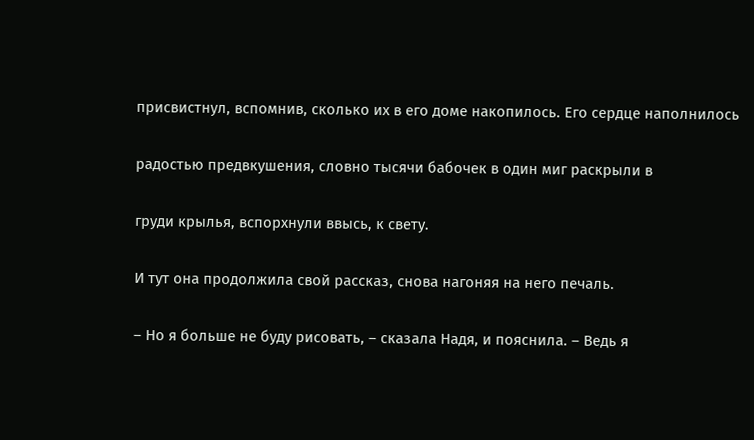присвистнул, вспомнив, сколько их в его доме накопилось. Его сердце наполнилось

радостью предвкушения, словно тысячи бабочек в один миг раскрыли в

груди крылья, вспорхнули ввысь, к свету.

И тут она продолжила свой рассказ, снова нагоняя на него печаль.

– Но я больше не буду рисовать, – сказала Надя, и пояснила. – Ведь я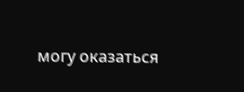могу оказаться